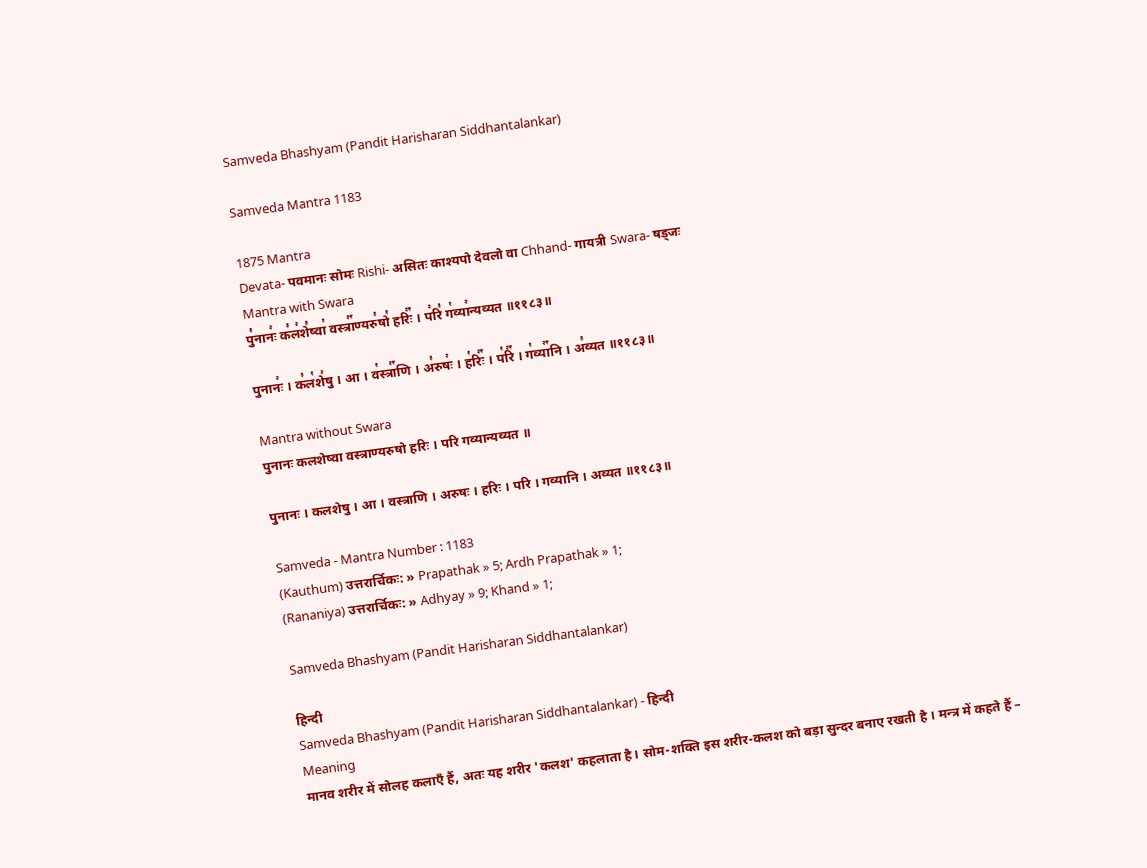Samveda Bhashyam (Pandit Harisharan Siddhantalankar)

Samveda Mantra 1183

1875 Mantra
Devata- पवमानः सोमः Rishi- असितः काश्यपो देवलो वा Chhand- गायत्री Swara- षड्जः
Mantra with Swara
पु꣣नानः꣢ क꣣ल꣢शे꣣ष्वा꣡ वस्त्रा꣢꣯ण्यरु꣣षो꣡ हरिः꣢꣯ । प꣢रि꣣ ग꣡व्या꣢न्यव्यत ॥११८३॥

पुनानः꣢ । क꣣ल꣡शे꣢षु । आ । व꣡स्त्रा꣢꣯णि । अ꣣रुषः꣢ । ह꣡रिः꣢꣯ । प꣡रि꣢꣯ । ग꣡व्या꣢꣯नि । अ꣣व्यत ॥११८३॥

Mantra without Swara
पुनानः कलशेष्वा वस्त्राण्यरुषो हरिः । परि गव्यान्यव्यत ॥

पुनानः । कलशेषु । आ । वस्त्राणि । अरुषः । हरिः । परि । गव्यानि । अव्यत ॥११८३॥

Samveda - Mantra Number : 1183
(Kauthum) उत्तरार्चिकः: » Prapathak » 5; Ardh Prapathak » 1;
(Rananiya) उत्तरार्चिकः: » Adhyay » 9; Khand » 1;

Samveda Bhashyam (Pandit Harisharan Siddhantalankar)

हिन्दी
Samveda Bhashyam (Pandit Harisharan Siddhantalankar) - हिन्दी
Meaning
मानव शरीर में सोलह कलाएँ हैं, अतः यह शरीर 'कलश' कहलाता है। सोम-शक्ति इस शरीर-कलश को बड़ा सुन्दर बनाए रखती है । मन्त्र में कहते हैं –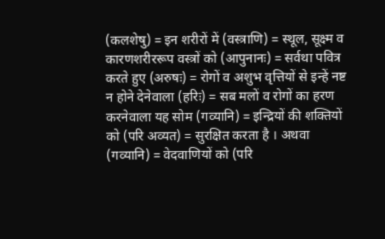(कलशेषु) = इन शरीरों में (वस्त्राणि) = स्थूल, सूक्ष्म व कारणशरीररूप वस्त्रों को (आपुनानः) = सर्वथा पवित्र करते हुए (अरुषः) = रोगों व अशुभ वृत्तियों से इन्हें नष्ट न होने देनेवाला (हरिः) = सब मलों व रोगों का हरण करनेवाला यह सोम (गव्यानि) = इन्द्रियों की शक्तियों को (परि अव्यत) = सुरक्षित करता है । अथवा (गव्यानि) = वेदवाणियों को (परि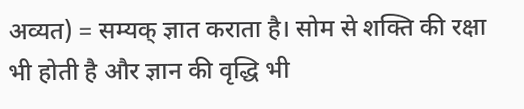अव्यत) = सम्यक् ज्ञात कराता है। सोम से शक्ति की रक्षा भी होती है और ज्ञान की वृद्धि भी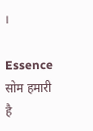।

Essence
सोम हमारी है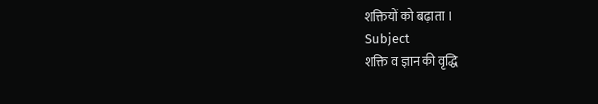शक्तियों को बढ़ाता ।
Subject
शक्ति व ज्ञान की वृद्धि